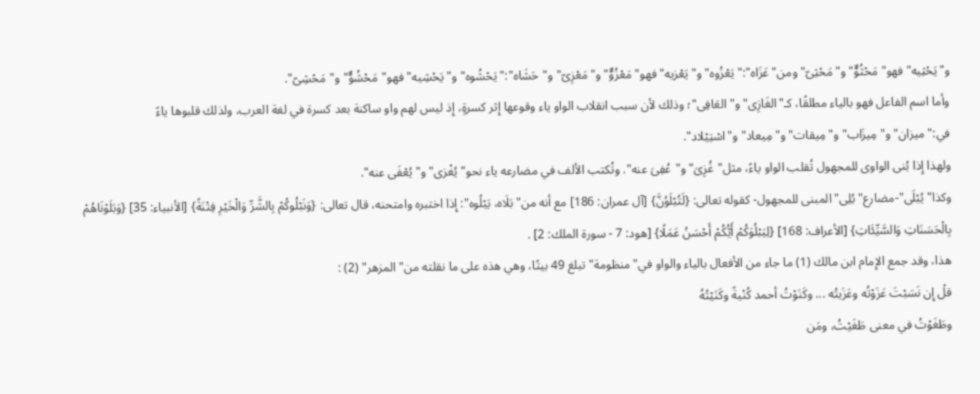و"يَحْثِيه"فهو"مَحْثُوٌّ"و"مَحْثِىّ"ومن"عَزَاه":"يَعْزُوه"و"يَعْزيه"فهو"مَعْزُوٌّ"و"مَعْزِىّ"و"حَشَاه":"يَحْشُوه"و"يَحْشِيه"فهو"مَحْشُوٌّ"و"مَحْشِىّ".
وأما اسم الفاعل فهو بالياء مطلقًا، كـ"الغَازِى"و"العَافِى"؛ وذلك لأن سبب انقلاب الواو ياء وقوعها إِثر كسرةٍ، إِذ ليس لهم واو ساكنة بعد كسرة في لغة العرب، ولذلك قلبوها ياءً في:"ميزان"و"مِيزَاب"و"مِيقات"و"مِيعاد"و"اسْتِيْلاد".
ولهذا إِذا بُنى الواوى للمجهول تُقلب الواو ياءً، مثل"غُزِىَ"و"عُفِىَ عنه". وتُكتب الألف في مضارعه ياء نحو"يُغْزى"و"يُعْفَى عنه".
وكذا"يُبْلَى"-مضارع"بُلِى"المبنى للمجهول- كقوله تعالى: {لَتُبْلَوُنَّ} [آل عمران: 186] مع أنه من"بَلَاه، يَبْلُوه": إِذا اختبره وامتحنه، قال تعالى: {وَنَبْلُوكُمْ بِالشَّرِّ وَالْخَيْرِ فِتْنَةً} [الأنبياء: 35] {وَبَلَوْنَاهُمْ بِالْحَسَنَاتِ وَالسَّيِّئَاتِ} [الأعراف: 168] {لِيَبْلُوَكُمْ أَيُّكُمْ أَحْسَنُ عَمَلًا} [هود: 7 - سورة الملك: 2] .
هذا، وقد جمع الإِمام ابن مالك (1) ما جاء من الأفعال بالياء والواو في"منظومة"تبلغ 49 بيتًا، وهي هذه على ما نقلته من"المزهر" (2) :
قلْ إِن نَسَبْتَ عَزَوْتُه وعَزَيتُه ... وكَنَوْتُ أحمد كُنْيةً وكَنَيْتُهُ
وطَغَوْتُ في معنى طَغَيْتُ، ومَن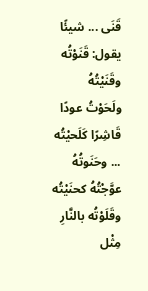قَنَى ... شيئًا يقول: قَنَوْتُه وقَنَيْتُهُ
ولَحَوْتُ عودًا قَاشِرًا كَلَحيْتُه ... وحَنَوتُهُ عوَّجْتُهُ كحنَيْتُه
وقَلَوْتُه بالنَّارِ مِثْل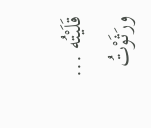قَلَيْتُه ... ورَثَوْتُ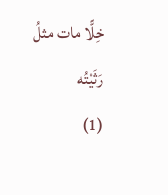خِلًّا مات مثلُ رَثَيْتُه
(1)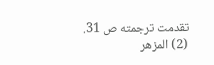تقدمت ترجمته ص 31.
(2) المزهر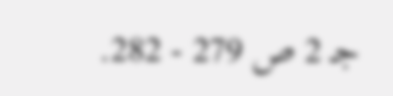جـ 2 ص 279 - 282.